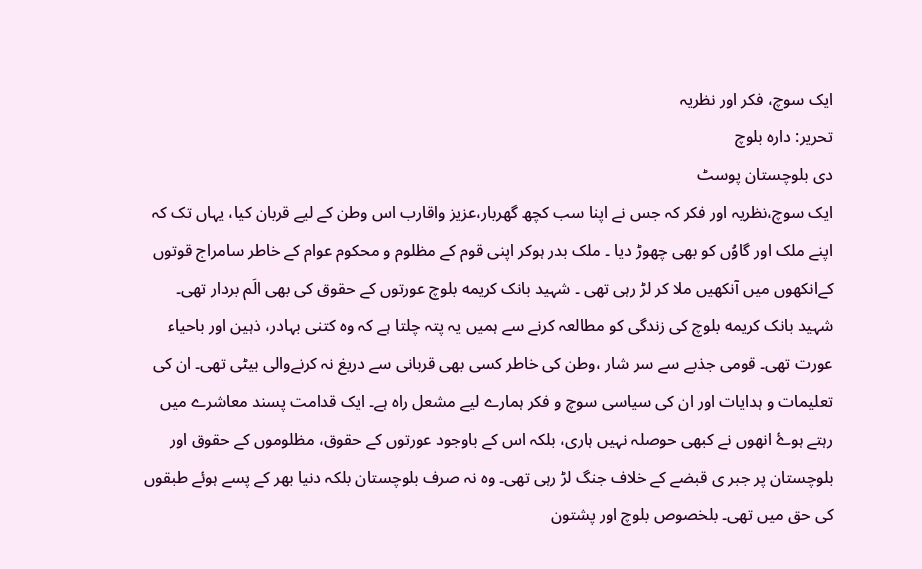ایک سوچ، فکر اور نظریہ
تحریر: دارہ بلوچ
دی بلوچستان پوسٹ
ایک سوچ،نظریہ اور فکر کہ جس نے اپنا سب کچھ گھربار،عزیز واقارب اس وطن کے لیے قربان کیا، یہاں تک کہ اپنے ملک اور گاوُں کو بھی چھوڑ دیا ۔ ملک بدر ہوکر اپنی قوم کے مظلوم و محکوم عوام کے خاطر سامراج قوتوں کےانکھوں میں آنکھیں ملا کر لڑ رہی تھی ۔ شہید بانک کریمه بلوچ عورتوں کے حقوق کی بھی الَم بردار تھی۔
شہید بانک کریمه بلوچ کی زندگی کو مطالعہ کرنے سے ہمیں یہ پتہ چلتا ہے کہ وہ کتنی بہادر، ذہین اور باحیاء عورت تھی۔ قومی جذبے سے سر شار ،وطن کی خاطر کسی بھی قربانی سے دریغ نہ کرنےوالی بیٹی تھی۔ ان کی تعلیمات و ہدایات اور ان کی سیاسی سوچ و فکر ہمارے لیے مشعل راہ ہے۔ ایک قدامت پسند معاشرے میں رہتے ہوۓ انھوں نے کبھی حوصلہ نہیں ہاری، بلکہ اس کے باوجود عورتوں کے حقوق، مظلوموں کے حقوق اور بلوچستان پر جبر ی قبضے کے خلاف جنگ لڑ رہی تھی۔ وہ نہ صرف بلوچستان بلکہ دنیا بھر کے پسے ہوئے طبقوں کی حق میں تھی۔ بلخصوص بلوچ اور پشتون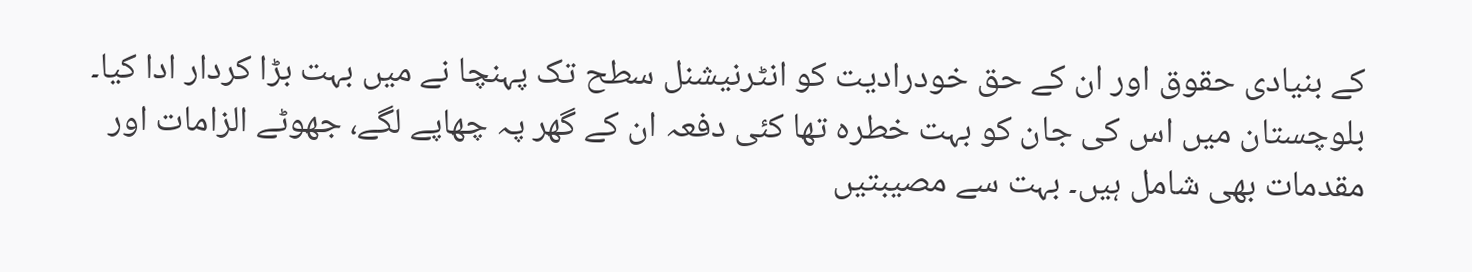کے بنیادی حقوق اور ان کے حق خودرادیت کو انٹرنیشنل سطح تک پہنچا نے میں بہت بڑا کردار ادا کیا۔
بلوچستان میں اس کی جان کو بہت خطرہ تھا کئی دفعہ ان کے گھر پہ چھاپے لگے، جھوٹے الزامات اور مقدمات بھی شامل ہیں۔ بہت سے مصیبتیں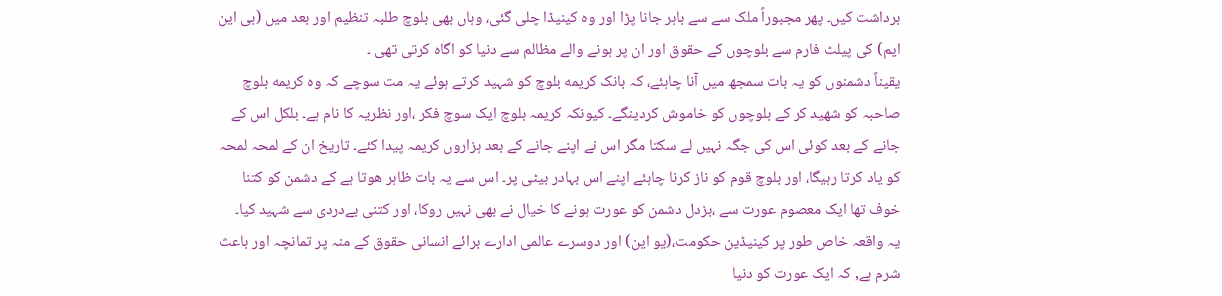برداشت کیں۔ پھر مجبوراً ملک سے سے باہر جانا پڑا اور وہ کینیڈا چلی گئی، وہاں بھی بلوچ طلبہ تنظیم اور بعد میں (بی این ایم) کی پیلٹ فارم سے بلوچوں کے حقوق اور ان پر ہونے والے مظالم سے دنیا کو اگاہ کرتی تھی ۔
یقیناً دشمنوں کو یہ بات سمجھ میں آنا چاہئے، کہ بانک کریمه بلوچ کو شہید کرتے ہوئے یہ مت سوچے کہ وہ کریمه بلوچ صاحبہ کو شھید کر کے بلوچوں کو خاموش کردینگے۔ کیونکہ کریمہ بلوچ ایک سوچ فکر ،اور نظریہ کا نام ہے۔ بلکل اس کے جانے کے بعد کوئی اس کی جگہ نہیں لے سکتا مگر اس نے اپنے جانے کے بعد ہزاروں کریمہ پیدا کئے۔ تاریخ ان کے لمحہ لمحہ کو یاد کرتا رہیگا، اور بلوچ قوم کو ناز کرنا چاہئے اپنے اس بہادر بیٹی پر۔ اس سے یہ بات ظاہر ھوتا ہے کے دشمن کو کتنا خوف تھا ایک معصوم عورت سے ،بزدل دشمن کو عورت ہونے کا خیال نے بھی نہیں روکا، اور کتنی بےدردی سے شہید کیا۔
یہ واقعہ خاص طور پر کینیڈین حکومت،(یو این) اور دوسرے عالمی ادارے برائے انسانی حقوق کے منہ پر تمانچہ اور باعث شرم ہے, کہ ایک عورت کو دنیا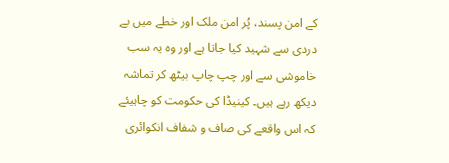کے امن پسند، پُر امن ملک اور خطے میں بے دردی سے شہید کیا جاتا ہے اور وہ یہ سب خاموشی سے اور چپ چاپ بیٹھ کر تماشہ دیکھ رہے ہیں۔ کینیڈا کی حکومت کو چاہیئے کہ اس واقعے کی صاف و شفاف انکوائری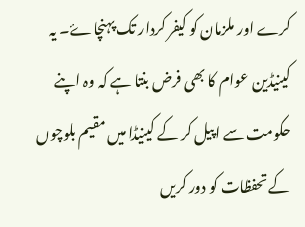کرے اور ملزمان کو کیفر کردار تک پہنچاۓ۔ یہ کینیڈین عوام کا بھی فرض بنتا ہے کہ وہ اپنے حکومت سے اپیل کر کے کینیڈا میں مقیم بلوچوں کے تحفظات کو دور کریں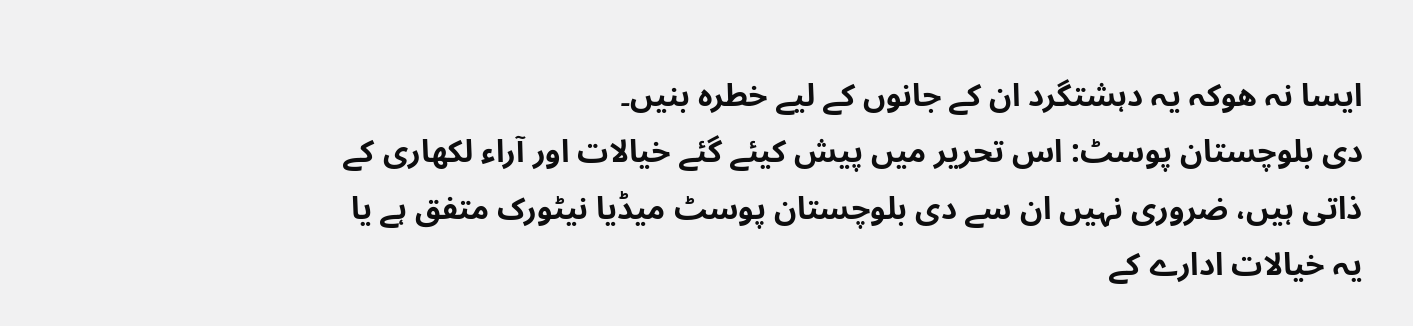ایسا نہ ھوکہ یہ دہشتگرد ان کے جانوں کے لیے خطرہ بنیں۔
دی بلوچستان پوسٹ: اس تحریر میں پیش کیئے گئے خیالات اور آراء لکھاری کے ذاتی ہیں، ضروری نہیں ان سے دی بلوچستان پوسٹ میڈیا نیٹورک متفق ہے یا یہ خیالات ادارے کے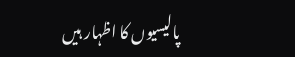پالیسیوں کا اظہار ہیں